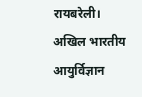रायबरेली। अखिल भारतीय आयुर्विज्ञान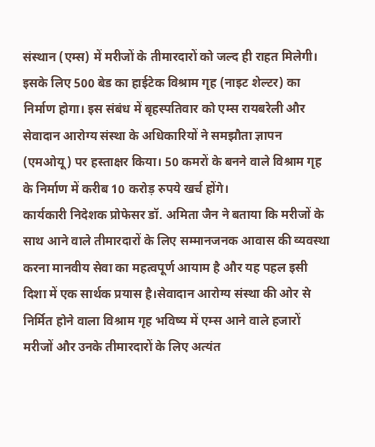संस्थान (एम्स) में मरीजों के तीमारदारों को जल्द ही राहत मिलेगी। इसके लिए 500 बेड का हाईटेक विश्राम गृह (नाइट शेल्टर) का निर्माण होगा। इस संबंध में बृहस्पतिवार को एम्स रायबरेली और सेवादान आरोग्य संस्था के अधिकारियों ने समझौता ज्ञापन (एमओयू) पर हस्ताक्षर किया। 50 कमरों के बनने वाले विश्राम गृह के निर्माण में करीब 10 करोड़ रुपये खर्च होंगे।
कार्यकारी निदेशक प्रोफेसर डॉ. अमिता जैन ने बताया कि मरीजों के साथ आने वाले तीमारदारों के लिए सम्मानजनक आवास की व्यवस्था करना मानवीय सेवा का महत्वपूर्ण आयाम है और यह पहल इसी दिशा में एक सार्थक प्रयास है।सेवादान आरोग्य संस्था की ओर से निर्मित होने वाला विश्राम गृह भविष्य में एम्स आने वाले हजारों मरीजों और उनके तीमारदारों के लिए अत्यंत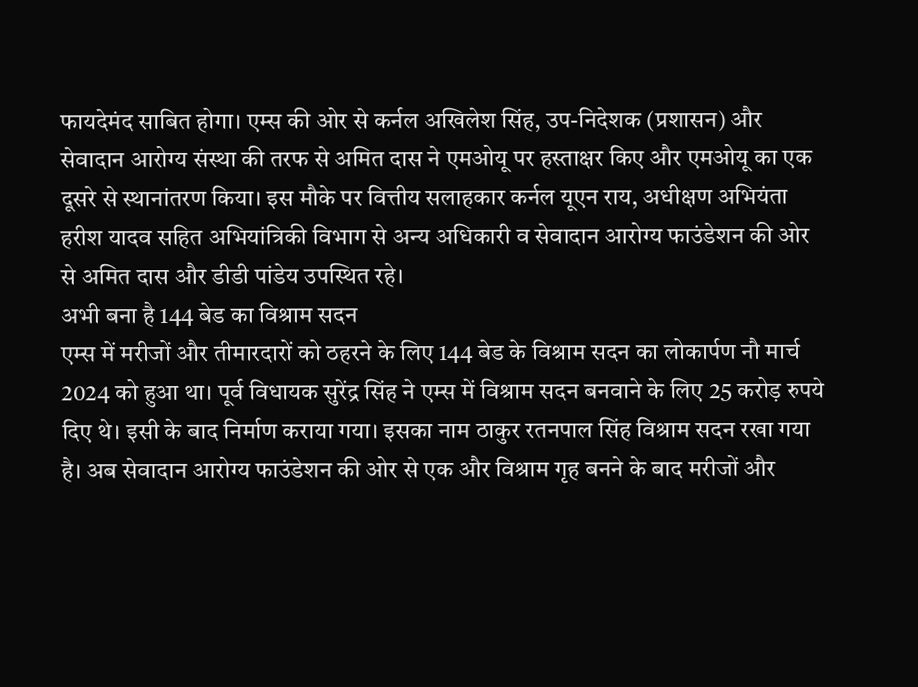फायदेमंद साबित होगा। एम्स की ओर से कर्नल अखिलेश सिंह, उप-निदेशक (प्रशासन) और सेवादान आरोग्य संस्था की तरफ से अमित दास ने एमओयू पर हस्ताक्षर किए और एमओयू का एक दूसरे से स्थानांतरण किया। इस मौके पर वित्तीय सलाहकार कर्नल यूएन राय, अधीक्षण अभियंता हरीश यादव सहित अभियांत्रिकी विभाग से अन्य अधिकारी व सेवादान आरोग्य फाउंडेशन की ओर से अमित दास और डीडी पांडेय उपस्थित रहे।
अभी बना है 144 बेड का विश्राम सदन
एम्स में मरीजों और तीमारदारों को ठहरने के लिए 144 बेड के विश्राम सदन का लोकार्पण नौ मार्च 2024 को हुआ था। पूर्व विधायक सुरेंद्र सिंह ने एम्स में विश्राम सदन बनवाने के लिए 25 करोड़ रुपये दिए थे। इसी के बाद निर्माण कराया गया। इसका नाम ठाकुर रतनपाल सिंह विश्राम सदन रखा गया है। अब सेवादान आरोग्य फाउंडेशन की ओर से एक और विश्राम गृह बनने के बाद मरीजों और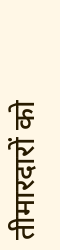तीमारदारों को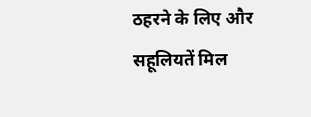ठहरने के लिए और सहूलियतें मिल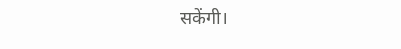सकेंगी।